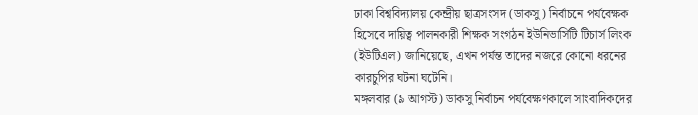ঢাকা বিশ্ববিদ্যালয় কেন্দ্রীয় ছাত্রসংসদ (ডাকসু) নির্বাচনে পর্যবেক্ষক হিসেবে দায়িত্ব পালনকারী শিক্ষক সংগঠন ইউনিভার্সিটি টিচার্স লিংক (ইউটিএল) জানিয়েছে, এখন পর্যন্ত তাদের নজরে কোনো ধরনের কারচুপির ঘটনা ঘটেনি।
মঙ্গলবার (৯ আগস্ট) ডাকসু নির্বাচন পর্যবেক্ষণকালে সাংবাদিকদের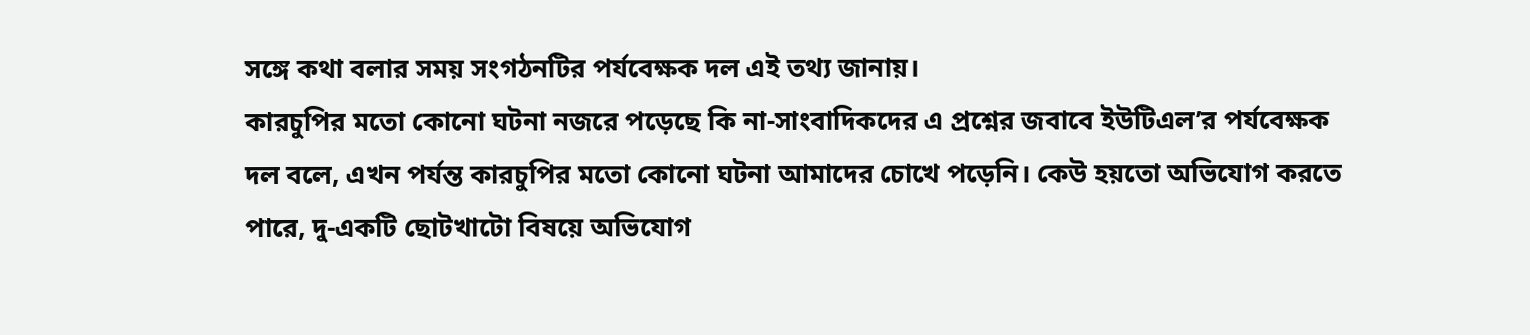সঙ্গে কথা বলার সময় সংগঠনটির পর্যবেক্ষক দল এই তথ্য জানায়।
কারচুপির মতো কোনো ঘটনা নজরে পড়েছে কি না-সাংবাদিকদের এ প্রশ্নের জবাবে ইউটিএল’র পর্যবেক্ষক দল বলে, এখন পর্যন্ত কারচুপির মতো কোনো ঘটনা আমাদের চোখে পড়েনি। কেউ হয়তো অভিযোগ করতে পারে, দু-একটি ছোটখাটো বিষয়ে অভিযোগ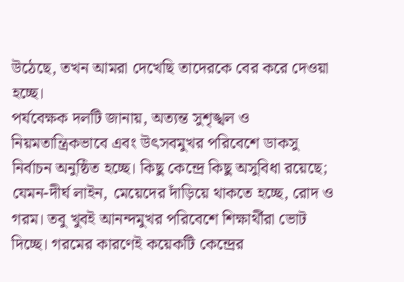উঠেছে, তখন আমরা দেখেছি তাদেরকে বের করে দেওয়া হচ্ছে।
পর্যবেক্ষক দলটি জানায়, অত্যন্ত সুশৃঙ্খল ও নিয়মতান্ত্রিকভাবে এবং উৎসবমুখর পরিবেশে ডাকসু নির্বাচন অনুষ্ঠিত হচ্ছে। কিছু কেন্দ্রে কিছু অসুবিধা রয়েছে; যেমন-দীর্ঘ লাইন, মেয়েদের দাঁড়িয়ে থাকতে হচ্ছে, রোদ ও গরম। তবু খুবই আনন্দমুখর পরিবেশে শিক্ষার্থীরা ভোট দিচ্ছে। গরমের কারণেই কয়েকটি কেন্দ্রের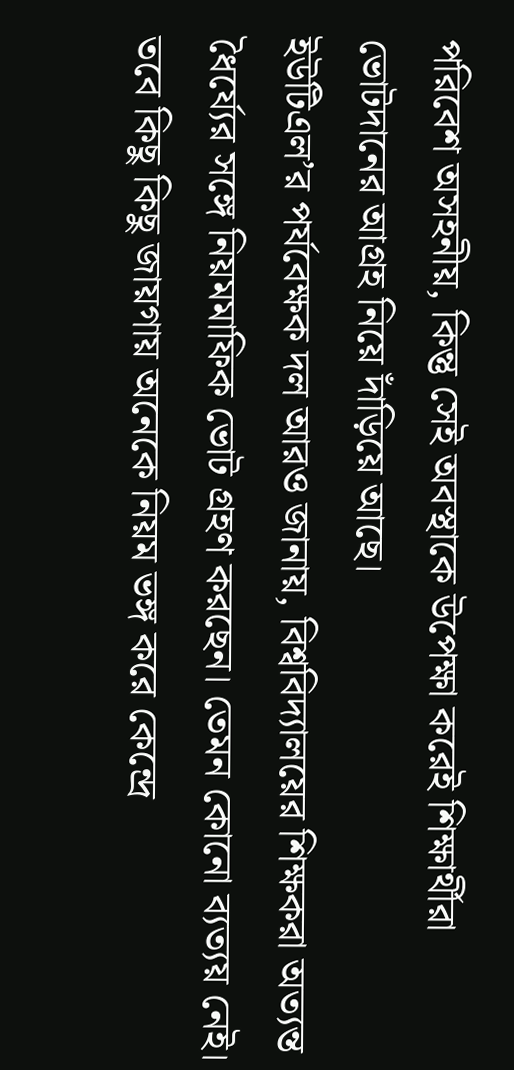পরিবেশ অসহনীয়, কিন্তু সেই অবস্থাকে উপেক্ষা করেই শিক্ষার্থীরা ভোটদানের আগ্রহ নিয়ে দাঁড়িয়ে আছে।
ইউটিএল’র পর্যবেক্ষক দল আরও জানায়, বিশ্ববিদ্যালয়ের শিক্ষকরা অত্যন্ত ধৈর্য্যের সঙ্গে নিয়মমাফিক ভোট গ্রহণ করছেন। তেমন কোনো ব্যত্যয় নেই। তবে কিছু কিছু জায়গায় অনেকে নিয়ম ভঙ্গ করে কেন্দ্রে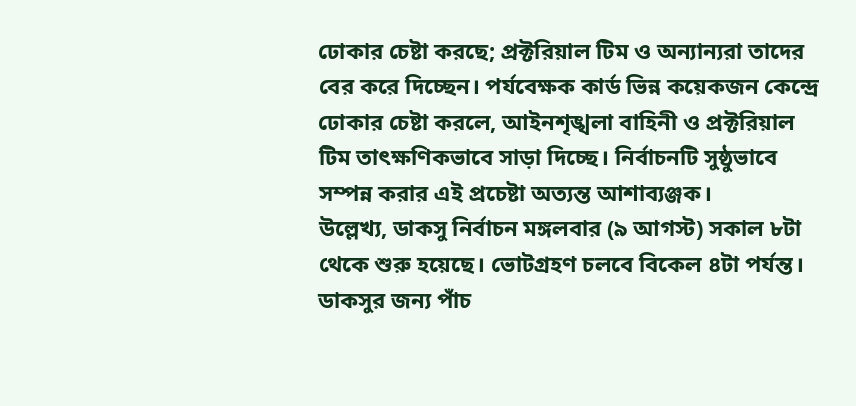ঢোকার চেষ্টা করছে; প্রক্টরিয়াল টিম ও অন্যান্যরা তাদের বের করে দিচ্ছেন। পর্যবেক্ষক কার্ড ভিন্ন কয়েকজন কেন্দ্রে ঢোকার চেষ্টা করলে, আইনশৃঙ্খলা বাহিনী ও প্রক্টরিয়াল টিম তাৎক্ষণিকভাবে সাড়া দিচ্ছে। নির্বাচনটি সুষ্ঠুভাবে সম্পন্ন করার এই প্রচেষ্টা অত্যন্ত আশাব্যঞ্জক।
উল্লেখ্য, ডাকসু নির্বাচন মঙ্গলবার (৯ আগস্ট) সকাল ৮টা থেকে শুরু হয়েছে। ভোটগ্রহণ চলবে বিকেল ৪টা পর্যন্ত। ডাকসুর জন্য পাঁচ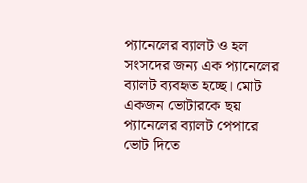প্যানেলের ব্যালট ও হল সংসদের জন্য এক প্যানেলের ব্যালট ব্যবহৃত হচ্ছে। মোট একজন ভোটারকে ছয় প্যানেলের ব্যালট পেপারে ভোট দিতে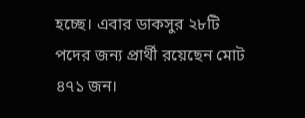হচ্ছে। এবার ডাকসুর ২৮টি পদের জন্য প্রার্থী রয়েছেন মোট ৪৭১ জন।